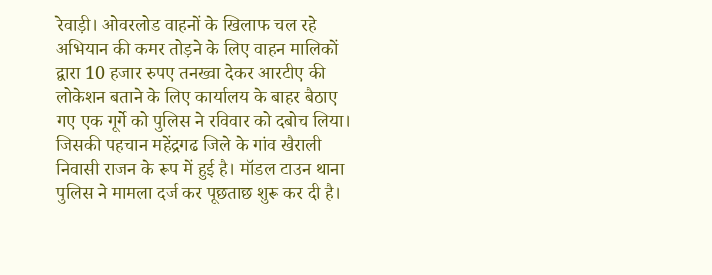रेवाड़ी। ओवरलोड वाहनों के खिलाफ चल रहे अभियान की कमर तोड़ने के लिए वाहन मालिकों द्वारा 10 हजार रुपए तनख्वा देकर आरटीए की लोकेशन बताने के लिए कार्यालय के बाहर बैठाए गए एक गूर्गे को पुलिस ने रविवार को दबोच लिया। जिसकी पहचान महेंद्रगढ जिले के गांव खैराली निवासी राजन के रूप में हुई है। मॉडल टाउन थाना पुलिस ने मामला दर्ज कर पूछताछ शुरू कर दी है।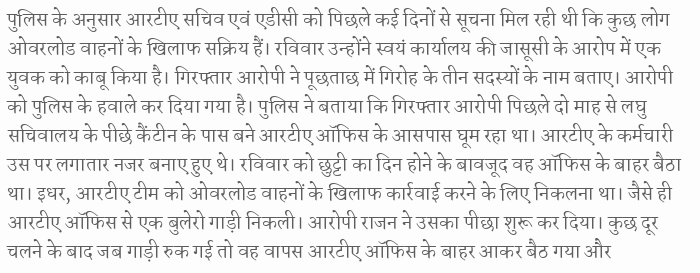पुलिस के अनुसार आरटीए सचिव एवं एडीसी को पिछले कई दिनों से सूचना मिल रही थी कि कुछ लोग ओवरलोड वाहनों के खिलाफ सक्रिय हैं। रविवार उन्होंने स्वयं कार्यालय की जासूसी के आरोप में एक युवक को काबू किया है। गिरफ्तार आरोपी ने पूछताछ में गिरोह के तीन सदस्यों के नाम बताए। आरोपी को पुलिस के हवाले कर दिया गया है। पुलिस ने बताया कि गिरफ्तार आरोपी पिछले दो माह से लघु सचिवालय के पीछे कैंटीन के पास बने आरटीए ऑफिस के आसपास घूम रहा था। आरटीए के कर्मचारी उस पर लगातार नजर बनाए हुए थे। रविवार को छुट्टी का दिन होने के बावजूद वह ऑफिस के बाहर बैठा था। इधर, आरटीए टीम को ओवरलोड वाहनों के खिलाफ कार्रवाई करने के लिए निकलना था। जैसे ही आरटीए ऑफिस से एक बुलेरो गाड़ी निकली। आरोपी राजन ने उसका पीछा शुरू कर दिया। कुछ दूर चलने के बाद जब गाड़ी रुक गई तो वह वापस आरटीए ऑफिस के बाहर आकर बैठ गया और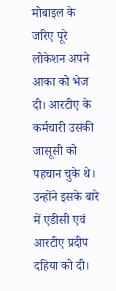मोबाइल के जरिए पूरे लोकेशन अपने आका को भेज दी। आरटीए के कर्मचारी उसकी जासूसी को पहचान चुके थे। उन्होंने इसके बारे में एडीसी एवं आरटीए प्रदीप दहिया को दी।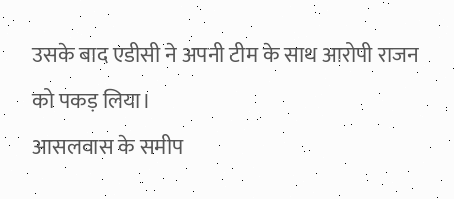उसके बाद एडीसी ने अपनी टीम के साथ आरोपी राजन को पकड़ लिया।
आसलवास के समीप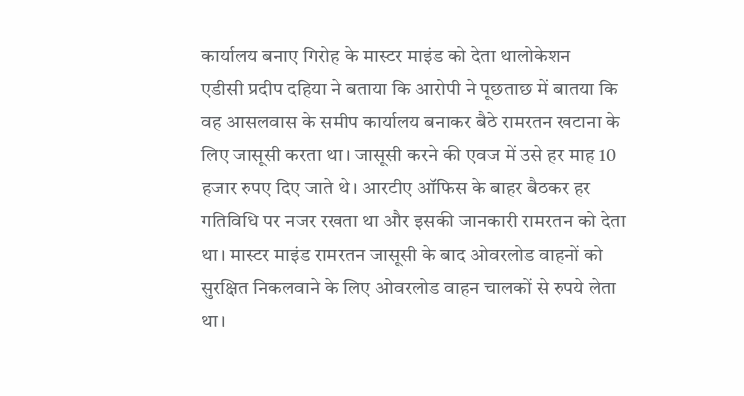कार्यालय बनाए गिरोह के मास्टर माइंड को देता थालोकेशन
एडीसी प्रदीप दहिया ने बताया कि आरोपी ने पूछताछ में बातया कि वह आसलवास के समीप कार्यालय बनाकर बैठे रामरतन खटाना के लिए जासूसी करता था। जासूसी करने की एवज में उसे हर माह 10 हजार रुपए दिए जाते थे। आरटीए ऑफिस के बाहर बैठकर हर गतिविधि पर नजर रखता था और इसकी जानकारी रामरतन को देता था। मास्टर माइंड रामरतन जासूसी के बाद ओवरलोड वाहनों को सुरक्षित निकलवाने के लिए ओवरलोड वाहन चालकों से रुपये लेता था।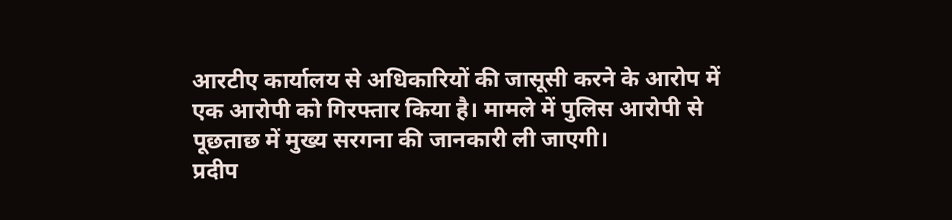आरटीए कार्यालय से अधिकारियों की जासूसी करने के आरोप में एक आरोपी को गिरफ्तार किया है। मामले में पुलिस आरोपी से पूछताछ में मुख्य सरगना की जानकारी ली जाएगी।
प्रदीप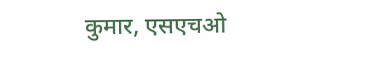कुमार, एसएचओ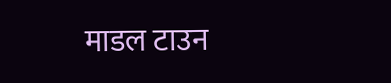माडल टाउन